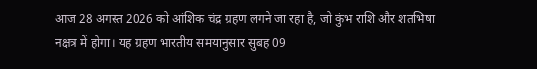आज 28 अगस्त 2026 को आंशिक चंद्र ग्रहण लगने जा रहा है, जो कुंभ राशि और शतभिषा नक्षत्र में होगा। यह ग्रहण भारतीय समयानुसार सुबह 09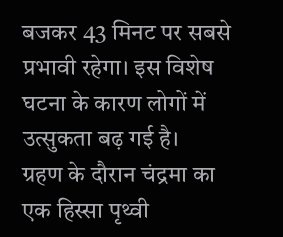बजकर 43 मिनट पर सबसे प्रभावी रहेगा। इस विशेष घटना के कारण लोगों में उत्सुकता बढ़ गई है।
ग्रहण के दौरान चंद्रमा का एक हिस्सा पृथ्वी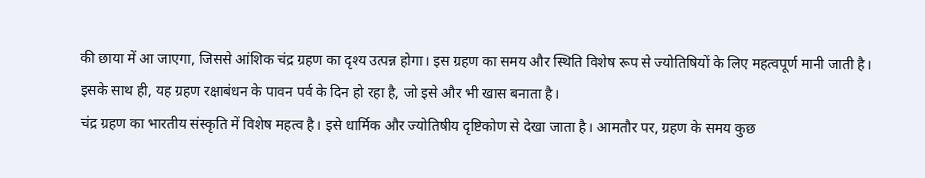की छाया में आ जाएगा, जिससे आंशिक चंद्र ग्रहण का दृश्य उत्पन्न होगा। इस ग्रहण का समय और स्थिति विशेष रूप से ज्योतिषियों के लिए महत्वपूर्ण मानी जाती है। इसके साथ ही, यह ग्रहण रक्षाबंधन के पावन पर्व के दिन हो रहा है, जो इसे और भी खास बनाता है।
चंद्र ग्रहण का भारतीय संस्कृति में विशेष महत्व है। इसे धार्मिक और ज्योतिषीय दृष्टिकोण से देखा जाता है। आमतौर पर, ग्रहण के समय कुछ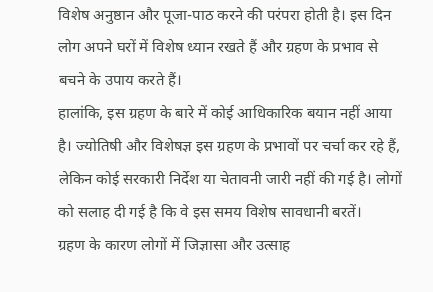विशेष अनुष्ठान और पूजा-पाठ करने की परंपरा होती है। इस दिन लोग अपने घरों में विशेष ध्यान रखते हैं और ग्रहण के प्रभाव से बचने के उपाय करते हैं।
हालांकि, इस ग्रहण के बारे में कोई आधिकारिक बयान नहीं आया है। ज्योतिषी और विशेषज्ञ इस ग्रहण के प्रभावों पर चर्चा कर रहे हैं, लेकिन कोई सरकारी निर्देश या चेतावनी जारी नहीं की गई है। लोगों को सलाह दी गई है कि वे इस समय विशेष सावधानी बरतें।
ग्रहण के कारण लोगों में जिज्ञासा और उत्साह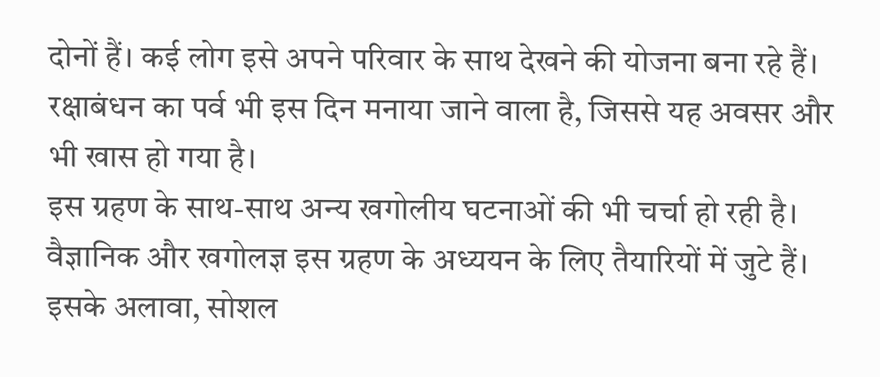दोनों हैं। कई लोग इसे अपने परिवार के साथ देखने की योजना बना रहे हैं। रक्षाबंधन का पर्व भी इस दिन मनाया जाने वाला है, जिससे यह अवसर और भी खास हो गया है।
इस ग्रहण के साथ-साथ अन्य खगोलीय घटनाओं की भी चर्चा हो रही है। वैज्ञानिक और खगोलज्ञ इस ग्रहण के अध्ययन के लिए तैयारियों में जुटे हैं। इसके अलावा, सोशल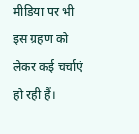मीडिया पर भी इस ग्रहण को लेकर कई चर्चाएं हो रही हैं।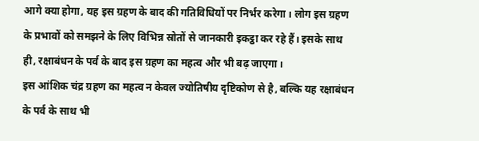आगे क्या होगा, यह इस ग्रहण के बाद की गतिविधियों पर निर्भर करेगा। लोग इस ग्रहण के प्रभावों को समझने के लिए विभिन्न स्रोतों से जानकारी इकट्ठा कर रहे हैं। इसके साथ ही, रक्षाबंधन के पर्व के बाद इस ग्रहण का महत्व और भी बढ़ जाएगा।
इस आंशिक चंद्र ग्रहण का महत्व न केवल ज्योतिषीय दृष्टिकोण से है, बल्कि यह रक्षाबंधन के पर्व के साथ भी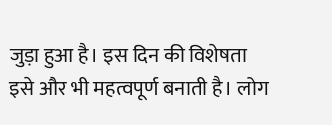जुड़ा हुआ है। इस दिन की विशेषता इसे और भी महत्वपूर्ण बनाती है। लोग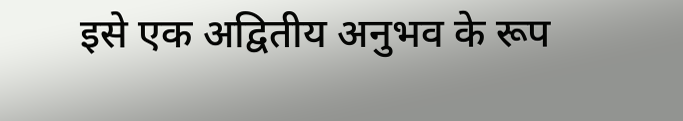इसे एक अद्वितीय अनुभव के रूप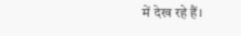में देख रहे हैं।